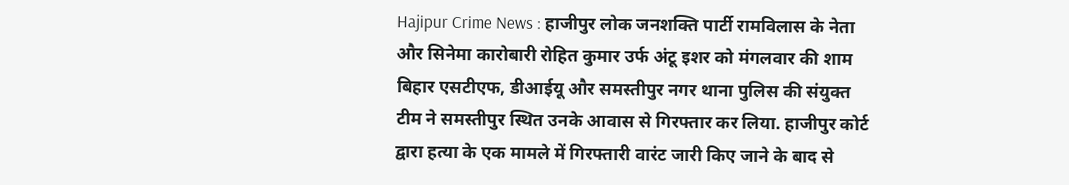Hajipur Crime News : हाजीपुर लोक जनशक्ति पार्टी रामविलास के नेता और सिनेमा कारोबारी रोहित कुमार उर्फ अंटू इशर को मंगलवार की शाम बिहार एसटीएफ, डीआईयू और समस्तीपुर नगर थाना पुलिस की संयुक्त टीम ने समस्तीपुर स्थित उनके आवास से गिरफ्तार कर लिया. हाजीपुर कोर्ट द्वारा हत्या के एक मामले में गिरफ्तारी वारंट जारी किए जाने के बाद से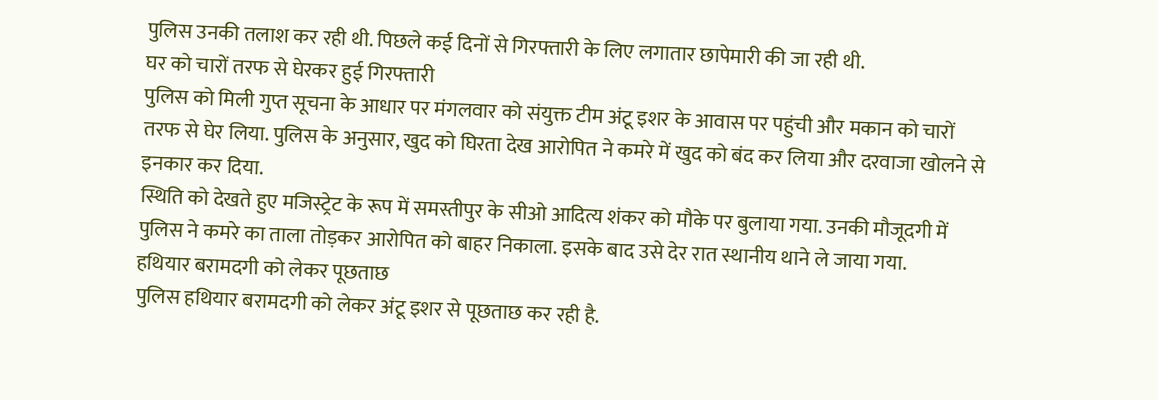पुलिस उनकी तलाश कर रही थी. पिछले कई दिनों से गिरफ्तारी के लिए लगातार छापेमारी की जा रही थी.
घर को चारों तरफ से घेरकर हुई गिरफ्तारी
पुलिस को मिली गुप्त सूचना के आधार पर मंगलवार को संयुक्त टीम अंटू इशर के आवास पर पहुंची और मकान को चारों तरफ से घेर लिया. पुलिस के अनुसार, खुद को घिरता देख आरोपित ने कमरे में खुद को बंद कर लिया और दरवाजा खोलने से इनकार कर दिया.
स्थिति को देखते हुए मजिस्ट्रेट के रूप में समस्तीपुर के सीओ आदित्य शंकर को मौके पर बुलाया गया. उनकी मौजूदगी में पुलिस ने कमरे का ताला तोड़कर आरोपित को बाहर निकाला. इसके बाद उसे देर रात स्थानीय थाने ले जाया गया.
हथियार बरामदगी को लेकर पूछताछ
पुलिस हथियार बरामदगी को लेकर अंटू इशर से पूछताछ कर रही है.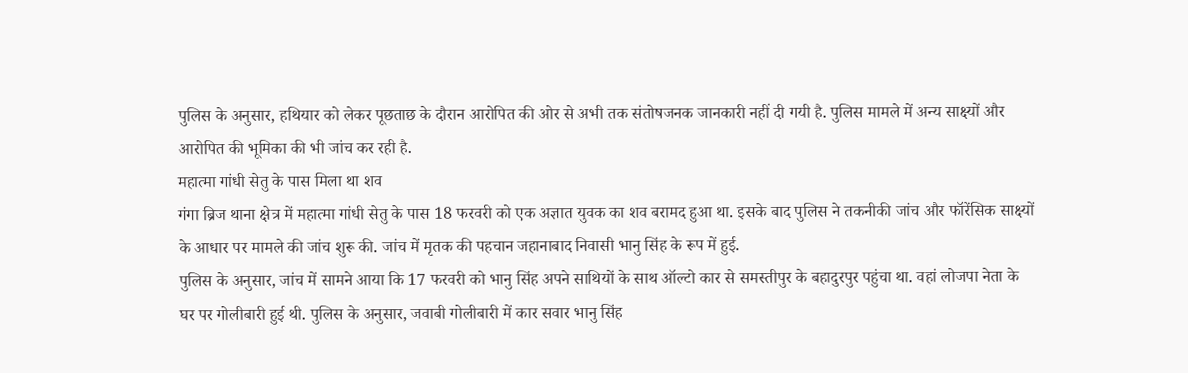पुलिस के अनुसार, हथियार को लेकर पूछताछ के दौरान आरोपित की ओर से अभी तक संतोषजनक जानकारी नहीं दी गयी है. पुलिस मामले में अन्य साक्ष्यों और आरोपित की भूमिका की भी जांच कर रही है.
महात्मा गांधी सेतु के पास मिला था शव
गंगा ब्रिज थाना क्षेत्र में महात्मा गांधी सेतु के पास 18 फरवरी को एक अज्ञात युवक का शव बरामद हुआ था. इसके बाद पुलिस ने तकनीकी जांच और फॉरेंसिक साक्ष्यों के आधार पर मामले की जांच शुरू की. जांच में मृतक की पहचान जहानाबाद निवासी भानु सिंह के रूप में हुई.
पुलिस के अनुसार, जांच में सामने आया कि 17 फरवरी को भानु सिंह अपने साथियों के साथ ऑल्टो कार से समस्तीपुर के बहादुरपुर पहुंचा था. वहां लोजपा नेता के घर पर गोलीबारी हुई थी. पुलिस के अनुसार, जवाबी गोलीबारी में कार सवार भानु सिंह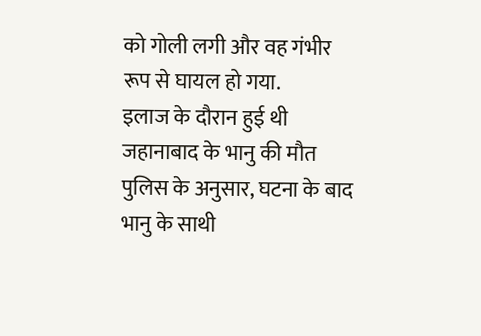को गोली लगी और वह गंभीर रूप से घायल हो गया.
इलाज के दौरान हुई थी जहानाबाद के भानु की मौत
पुलिस के अनुसार, घटना के बाद भानु के साथी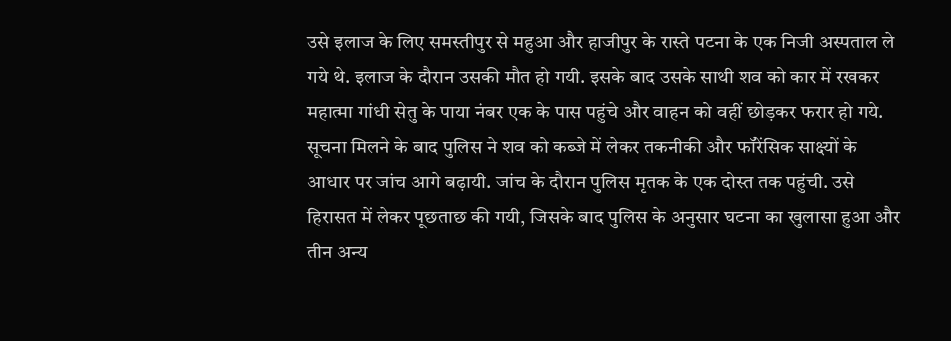उसे इलाज के लिए समस्तीपुर से महुआ और हाजीपुर के रास्ते पटना के एक निजी अस्पताल ले गये थे. इलाज के दौरान उसकी मौत हो गयी. इसके बाद उसके साथी शव को कार में रखकर महात्मा गांधी सेतु के पाया नंबर एक के पास पहुंचे और वाहन को वहीं छोड़कर फरार हो गये.
सूचना मिलने के बाद पुलिस ने शव को कब्जे में लेकर तकनीकी और फॉरेंसिक साक्ष्यों के आधार पर जांच आगे बढ़ायी. जांच के दौरान पुलिस मृतक के एक दोस्त तक पहुंची. उसे हिरासत में लेकर पूछताछ की गयी, जिसके बाद पुलिस के अनुसार घटना का खुलासा हुआ और तीन अन्य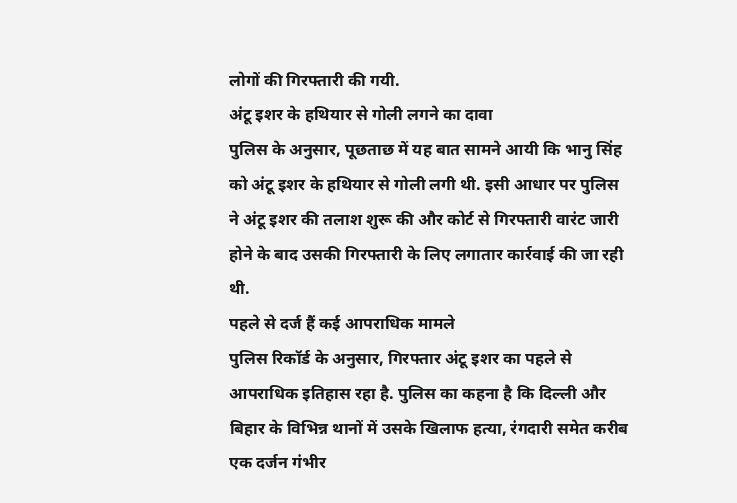लोगों की गिरफ्तारी की गयी.
अंटू इशर के हथियार से गोली लगने का दावा
पुलिस के अनुसार, पूछताछ में यह बात सामने आयी कि भानु सिंह को अंटू इशर के हथियार से गोली लगी थी. इसी आधार पर पुलिस ने अंटू इशर की तलाश शुरू की और कोर्ट से गिरफ्तारी वारंट जारी होने के बाद उसकी गिरफ्तारी के लिए लगातार कार्रवाई की जा रही थी.
पहले से दर्ज हैं कई आपराधिक मामले
पुलिस रिकॉर्ड के अनुसार, गिरफ्तार अंटू इशर का पहले से आपराधिक इतिहास रहा है. पुलिस का कहना है कि दिल्ली और बिहार के विभिन्न थानों में उसके खिलाफ हत्या, रंगदारी समेत करीब एक दर्जन गंभीर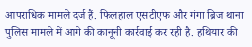आपराधिक मामले दर्ज हैं. फिलहाल एसटीएफ और गंगा ब्रिज थाना पुलिस मामले में आगे की कानूनी कार्रवाई कर रही है. हथियार की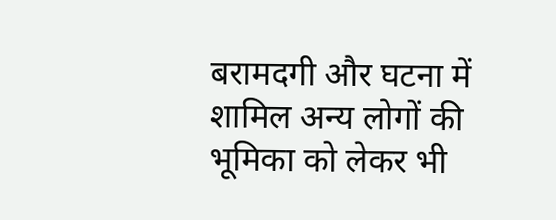बरामदगी और घटना में शामिल अन्य लोगों की भूमिका को लेकर भी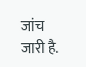जांच जारी है.